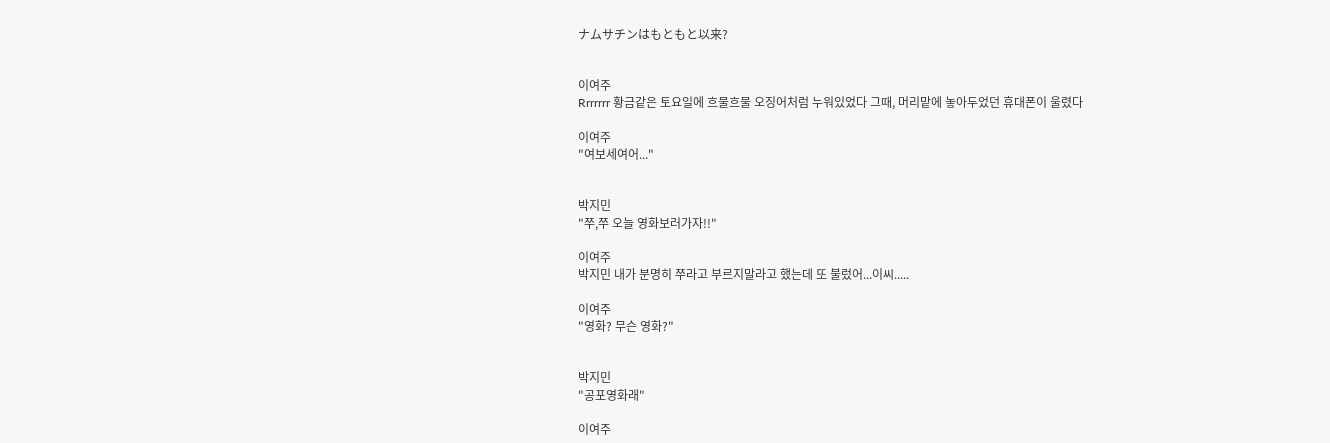ナムサチンはもともと以来?


이여주
Rrrrrrr 황금같은 토요일에 흐물흐물 오징어처럼 누워있었다 그때, 머리맡에 놓아두었던 휴대폰이 울렸다

이여주
"여보세여어..."


박지민
"쭈,쭈 오늘 영화보러가자!!"

이여주
박지민 내가 분명히 쭈라고 부르지말라고 했는데 또 불렀어...이씨.....

이여주
"영화? 무슨 영화?"


박지민
"공포영화래"

이여주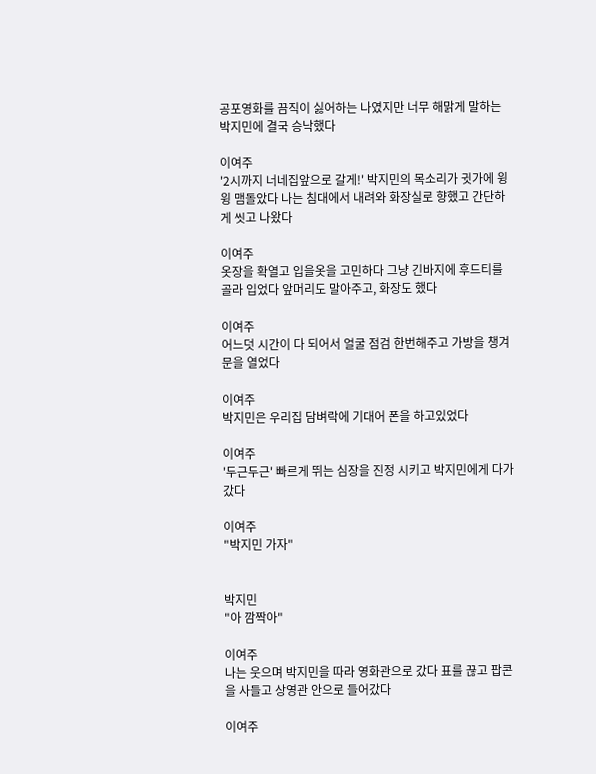공포영화를 끔직이 싫어하는 나였지만 너무 해맑게 말하는 박지민에 결국 승낙했다

이여주
'2시까지 너네집앞으로 갈게!' 박지민의 목소리가 귓가에 윙윙 맴돌았다 나는 침대에서 내려와 화장실로 향했고 간단하게 씻고 나왔다

이여주
옷장을 확열고 입을옷을 고민하다 그냥 긴바지에 후드티를 골라 입었다 앞머리도 말아주고, 화장도 했다

이여주
어느덧 시간이 다 되어서 얼굴 점검 한번해주고 가방을 챙겨 문을 열었다

이여주
박지민은 우리집 담벼락에 기대어 폰을 하고있었다

이여주
'두근두근' 빠르게 뛰는 심장을 진정 시키고 박지민에게 다가갔다

이여주
"박지민 가자"


박지민
"아 깜짝아"

이여주
나는 웃으며 박지민을 따라 영화관으로 갔다 표를 끊고 팝콘을 사들고 상영관 안으로 들어갔다

이여주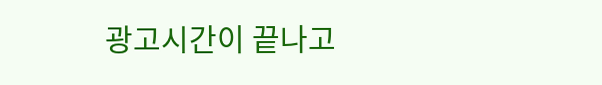광고시간이 끝나고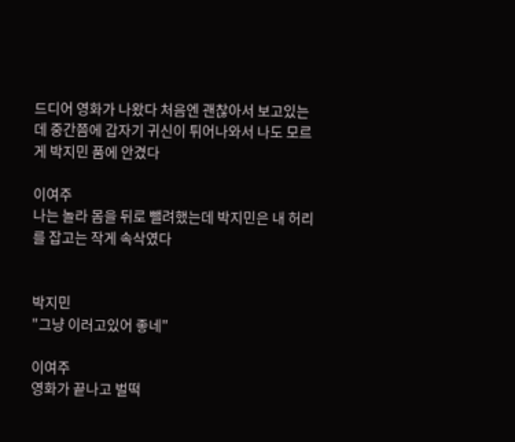드디어 영화가 나왔다 처음엔 괜찮아서 보고있는데 중간쯤에 갑자기 귀신이 튀어나와서 나도 모르게 박지민 품에 안겼다

이여주
나는 놀라 몸을 뒤로 뺄려했는데 박지민은 내 허리를 잡고는 작게 속삭였다


박지민
"그냥 이러고있어 좋네"

이여주
영화가 끝나고 벌떡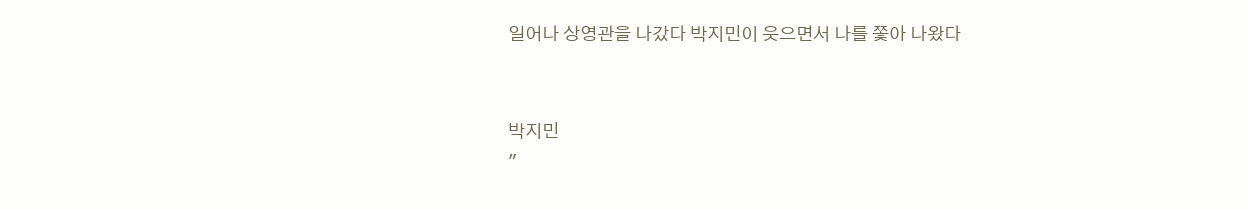일어나 상영관을 나갔다 박지민이 웃으면서 나를 쫓아 나왔다


박지민
"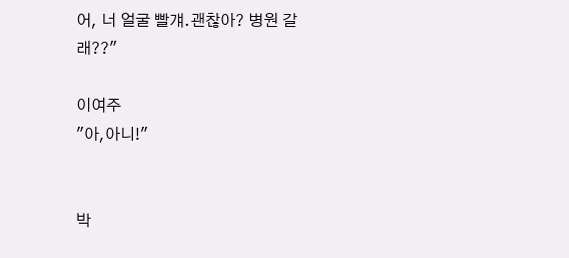어, 너 얼굴 빨걔.괜찮아? 병원 갈래??"

이여주
"아,아니!"


박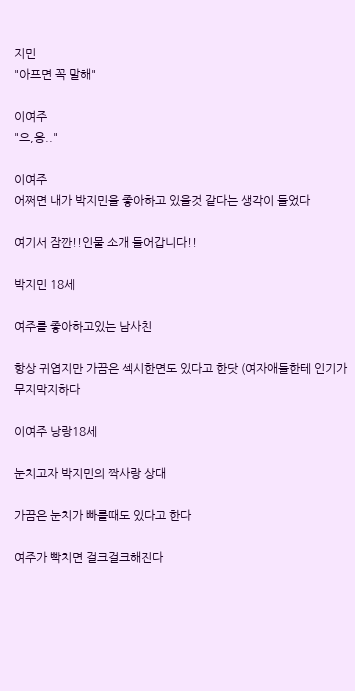지민
"아프면 꼭 말해"

이여주
"으,응.."

이여주
어쩌면 내가 박지민을 좋아하고 있을것 같다는 생각이 들었다

여기서 잠깐!!인물 소개 들어갑니다!!

박지민 18세

여주를 좋아하고있는 남사친

항상 귀엽지만 가끔은 섹시한면도 있다고 한닷 (여자애들한테 인기가 무지막지하다

이여주 낭랑18세

눈치고자 박지민의 짝사랑 상대

가끔은 눈치가 빠를때도 있다고 한다

여주가 빡치면 걸크걸크해진다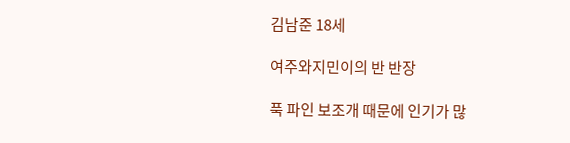김남준 18세

여주와지민이의 반 반장

푹 파인 보조개 때문에 인기가 많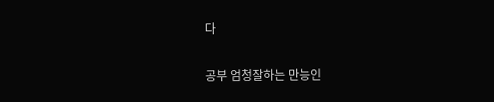다

공부 엄청잘하는 만능인